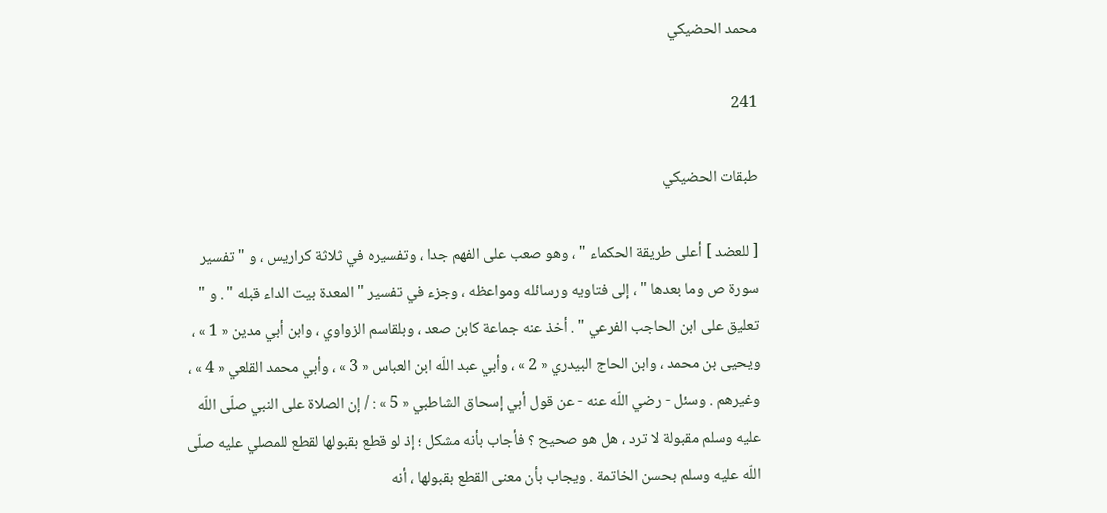محمد الحضيكي

241

طبقات الحضيكي

[ للعضد ] أعلى طريقة الحكماء " ، وهو صعب على الفهم جدا ، وتفسيره في ثلاثة كراريس ، و " تفسير سورة ص وما بعدها " ، إلى فتاويه ورسائله ومواعظه ، وجزء في تفسير " المعدة بيت الداء قبله " . و " تعليق على ابن الحاجب الفرعي " . أخذ عنه جماعة كابن صعد ، وبلقاسم الزواوي ، وابن أبي مدين « 1 » ، ويحيى بن محمد ، وابن الحاج البيدري « 2 » ، وأبي عبد اللّه ابن العباس « 3 » ، وأبي محمد القلعي « 4 » ، وغيرهم . وسئل - رضي اللّه عنه - عن قول أبي إسحاق الشاطبي « 5 » : / إن الصلاة على النبي صلّى اللّه عليه وسلم مقبولة لا ترد ، هل هو صحيح ؟ فأجاب بأنه مشكل ؛ إذ لو قطع بقبولها لقطع للمصلي عليه صلّى اللّه عليه وسلم بحسن الخاتمة . ويجاب بأن معنى القطع بقبولها ، أنه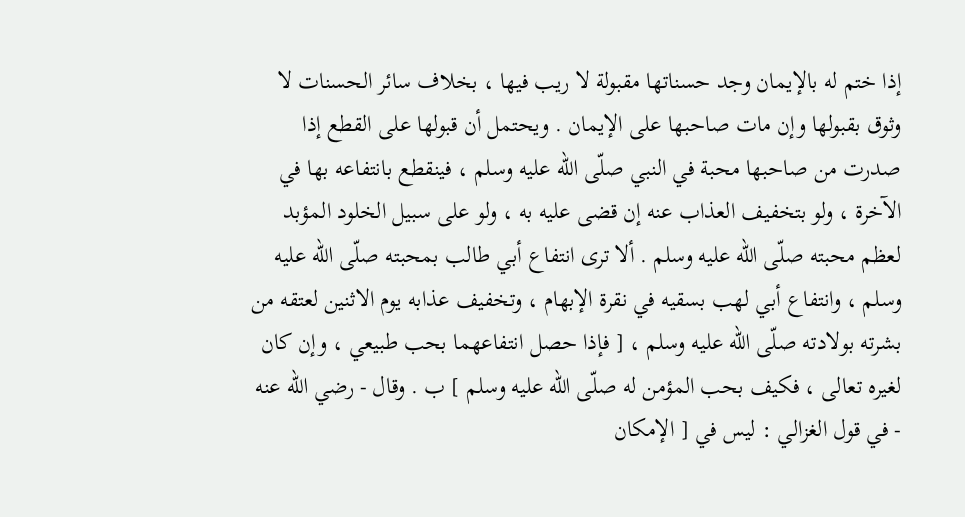إذا ختم له بالإيمان وجد حسناتها مقبولة لا ريب فيها ، بخلاف سائر الحسنات لا وثوق بقبولها وإن مات صاحبها على الإيمان . ويحتمل أن قبولها على القطع إذا صدرت من صاحبها محبة في النبي صلّى اللّه عليه وسلم ، فينقطع بانتفاعه بها في الآخرة ، ولو بتخفيف العذاب عنه إن قضى عليه به ، ولو على سبيل الخلود المؤبد لعظم محبته صلّى اللّه عليه وسلم . ألا ترى انتفاع أبي طالب بمحبته صلّى اللّه عليه وسلم ، وانتفاع أبي لهب بسقيه في نقرة الإبهام ، وتخفيف عذابه يوم الاثنين لعتقه من بشرته بولادته صلّى اللّه عليه وسلم ، [ فإذا حصل انتفاعهما بحب طبيعي ، وإن كان لغيره تعالى ، فكيف بحب المؤمن له صلّى اللّه عليه وسلم ] ب . وقال - رضي اللّه عنه - في قول الغزالي : ليس في [ الإمكان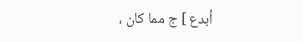أبدع ] ج مما كان ،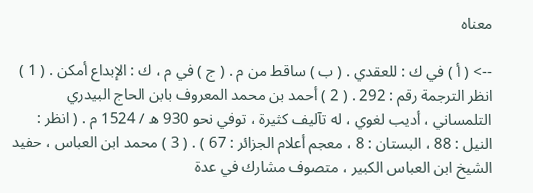معناه

--> ( أ ) في ك : للعقدي . ( ب ) ساقط من م . ( ج ) في م ، ك : الإبداع أمكن . ( 1 ) انظر الترجمة رقم : 292 . ( 2 ) أحمد بن محمد المعروف بابن الحاج البيدري التلمساني ، أديب لغوي ، له تآليف كثيرة ، توفي نحو 930 ه / 1524 م . ( انظر : النيل : 88 ، البستان : 8 ، معجم أعلام الجزائر : 67 ) . ( 3 ) محمد ابن العباس ، حفيد الشيخ ابن العباس الكبير ، متصوف مشارك في عدة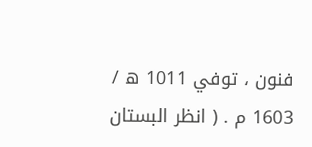فنون ، توفي 1011 ه / 1603 م . ( انظر البستان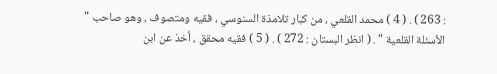: 263 ) . ( 4 ) محمد القلعي ، من كبار تلامذة السنوسي ، فقيه ومتصوف ، وهو صاحب " الأسئلة القلعية " . ( انظر البستان : 272 ) . ( 5 ) فقيه محقق ، أخذ عن ابن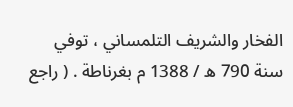الفخار والشريف التلمساني ، توفي سنة 790 ه / 1388 م بغرناطة . ( راجع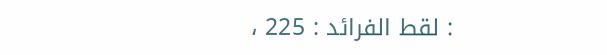: لقط الفرائد : 225 ،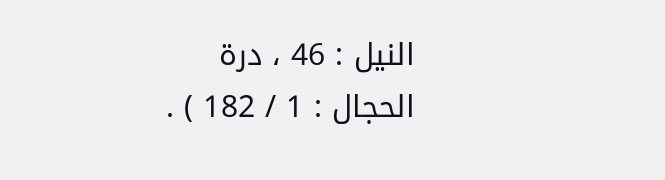النيل : 46 ، درة الحجال : 1 / 182 ) .